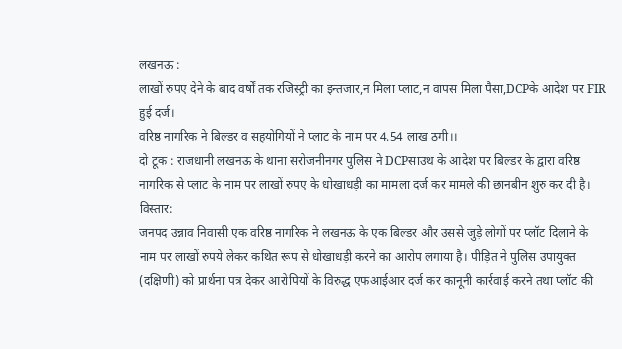लखनऊ :
लाखों रुपए देने के बाद वर्षों तक रजिस्ट्री का इन्तजार,न मिला प्लाट,न वापस मिला पैसा,DCPके आदेश पर FIR हुई दर्ज।
वरिष्ठ नागरिक ने बिल्डर व सहयोगियों ने प्लाट के नाम पर 4.54 लाख ठगी।।
दो टूक : राजधानी लखनऊ के थाना सरोजनीनगर पुलिस ने DCPसाउथ के आदेश पर बिल्डर के द्वारा वरिष्ठ नागरिक से प्लाट के नाम पर लाखों रुपए के धोखाधड़ी का मामला दर्ज कर मामले की छानबीन शुरु कर दी है।
विस्तार:
जनपद उन्नाव निवासी एक वरिष्ठ नागरिक ने लखनऊ के एक बिल्डर और उससे जुड़े लोगों पर प्लॉट दिलाने के नाम पर लाखों रुपये लेकर कथित रूप से धोखाधड़ी करने का आरोप लगाया है। पीड़ित ने पुलिस उपायुक्त (दक्षिणी) को प्रार्थना पत्र देकर आरोपियों के विरुद्ध एफआईआर दर्ज कर कानूनी कार्रवाई करने तथा प्लॉट की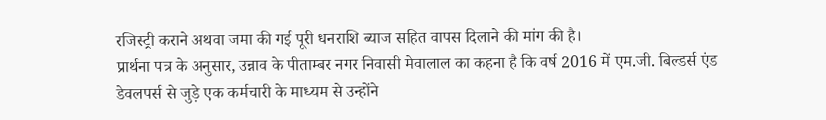रजिस्ट्री कराने अथवा जमा की गई पूरी धनराशि ब्याज सहित वापस दिलाने की मांग की है।
प्रार्थना पत्र के अनुसार, उन्नाव के पीताम्बर नगर निवासी मेवालाल का कहना है कि वर्ष 2016 में एम.जी. बिल्डर्स एंड डेवलपर्स से जुड़े एक कर्मचारी के माध्यम से उन्होंने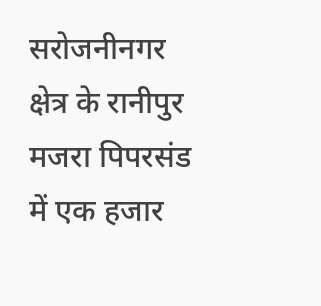सरोजनीनगर क्षेत्र के रानीपुर मजरा पिपरसंड में एक हजार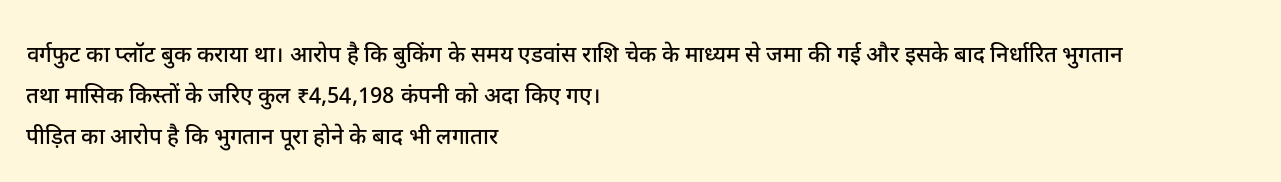वर्गफुट का प्लॉट बुक कराया था। आरोप है कि बुकिंग के समय एडवांस राशि चेक के माध्यम से जमा की गई और इसके बाद निर्धारित भुगतान तथा मासिक किस्तों के जरिए कुल ₹4,54,198 कंपनी को अदा किए गए।
पीड़ित का आरोप है कि भुगतान पूरा होने के बाद भी लगातार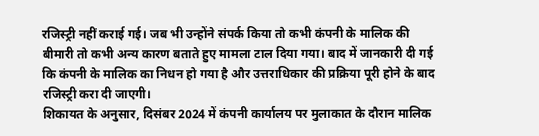रजिस्ट्री नहीं कराई गई। जब भी उन्होंने संपर्क किया तो कभी कंपनी के मालिक की बीमारी तो कभी अन्य कारण बताते हुए मामला टाल दिया गया। बाद में जानकारी दी गई कि कंपनी के मालिक का निधन हो गया है और उत्तराधिकार की प्रक्रिया पूरी होने के बाद रजिस्ट्री करा दी जाएगी।
शिकायत के अनुसार, दिसंबर 2024 में कंपनी कार्यालय पर मुलाकात के दौरान मालिक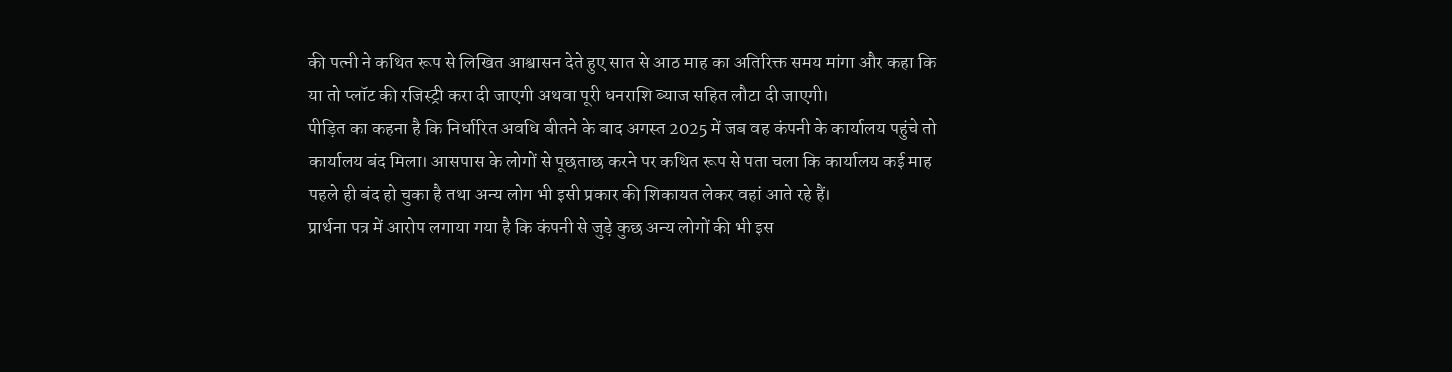की पत्नी ने कथित रूप से लिखित आश्वासन देते हुए सात से आठ माह का अतिरिक्त समय मांगा और कहा कि या तो प्लॉट की रजिस्ट्री करा दी जाएगी अथवा पूरी धनराशि ब्याज सहित लौटा दी जाएगी।
पीड़ित का कहना है कि निर्धारित अवधि बीतने के बाद अगस्त 2025 में जब वह कंपनी के कार्यालय पहुंचे तो कार्यालय बंद मिला। आसपास के लोगों से पूछताछ करने पर कथित रूप से पता चला कि कार्यालय कई माह पहले ही बंद हो चुका है तथा अन्य लोग भी इसी प्रकार की शिकायत लेकर वहां आते रहे हैं।
प्रार्थना पत्र में आरोप लगाया गया है कि कंपनी से जुड़े कुछ अन्य लोगों की भी इस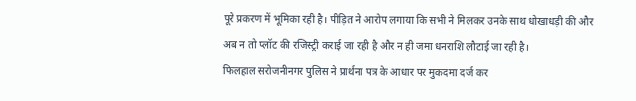पूरे प्रकरण में भूमिका रही है। पीड़ित ने आरोप लगाया कि सभी ने मिलकर उनके साथ धोखाधड़ी की और अब न तो प्लॉट की रजिस्ट्री कराई जा रही है और न ही जमा धनराशि लौटाई जा रही है।
फिलहाल सरोजनीनगर पुलिस ने प्रार्थना पत्र के आधार पर मुकदमा दर्ज कर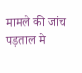मामले की जांच पड़ताल मे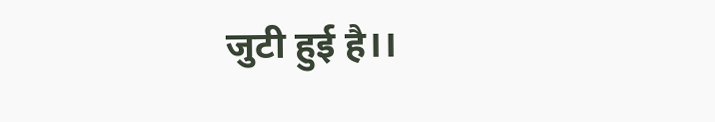जुटी हुई है।।